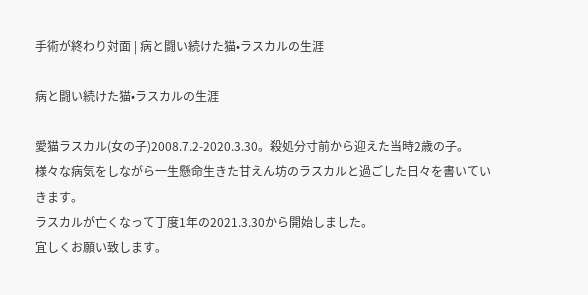手術が終わり対面 | 病と闘い続けた猫•ラスカルの生涯

病と闘い続けた猫•ラスカルの生涯

愛猫ラスカル(女の子)2008.7.2-2020.3.30。殺処分寸前から迎えた当時2歳の子。
様々な病気をしながら一生懸命生きた甘えん坊のラスカルと過ごした日々を書いていきます。
ラスカルが亡くなって丁度1年の2021.3.30から開始しました。
宜しくお願い致します。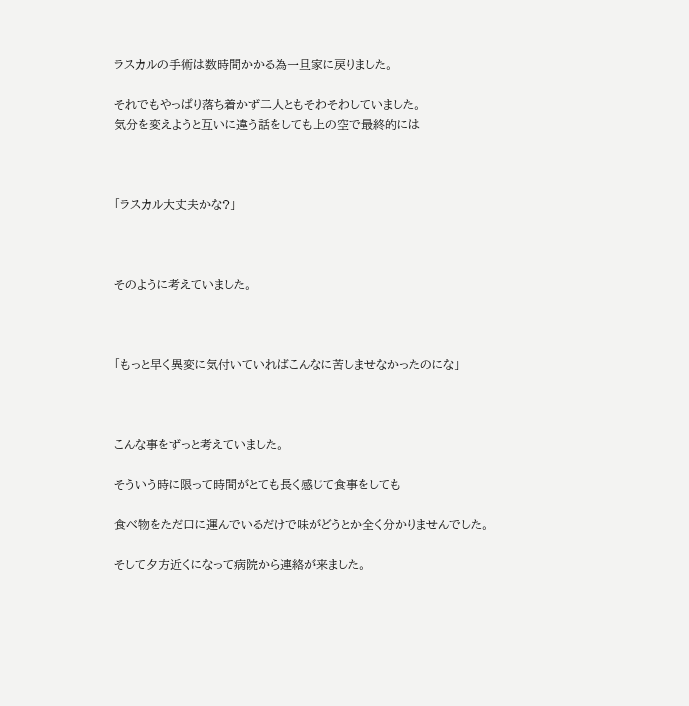ラスカルの手術は数時間かかる為一旦家に戻りました。

それでもやっぱり落ち着かず二人ともそわそわしていました。
気分を変えようと互いに違う話をしても上の空で最終的には



「ラスカル大丈夫かな?」



そのように考えていました。



「もっと早く異変に気付いていればこんなに苦しませなかったのにな」



こんな事をずっと考えていました。

そういう時に限って時間がとても長く感じて食事をしても

食べ物をただ口に運んでいるだけで味がどうとか全く分かりませんでした。

そして夕方近くになって病院から連絡が来ました。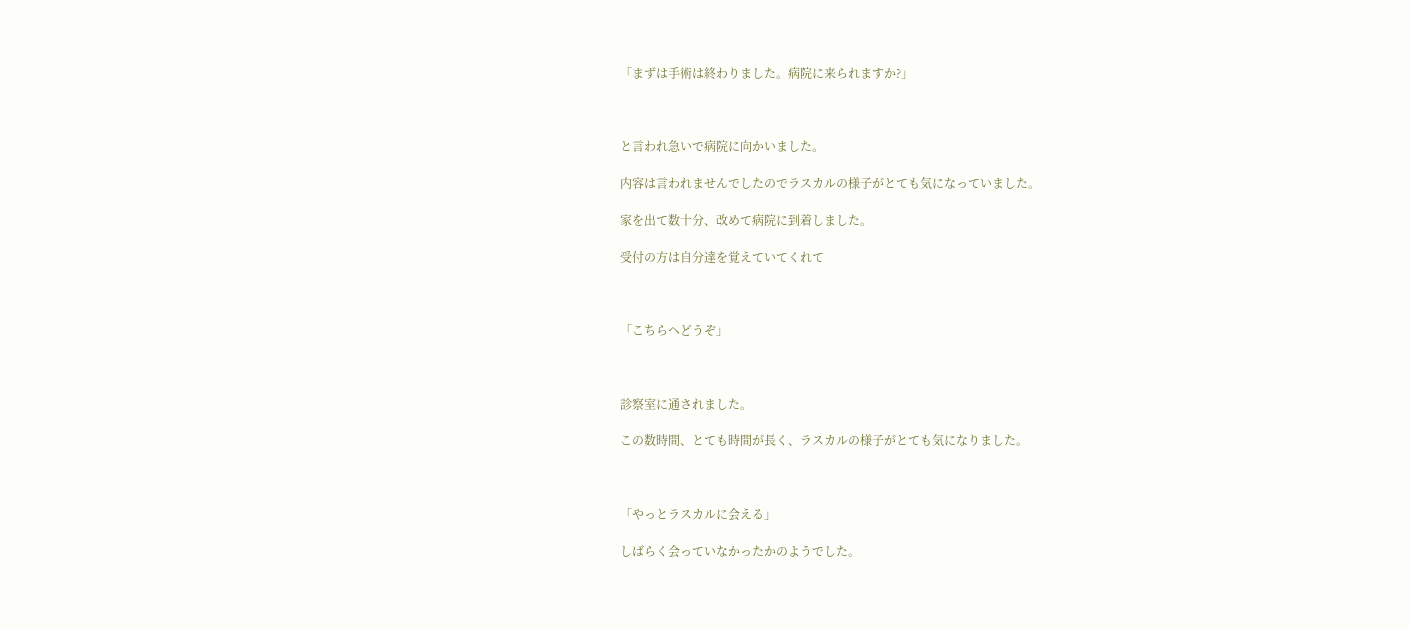「まずは手術は終わりました。病院に来られますか?」



と言われ急いで病院に向かいました。

内容は言われませんでしたのでラスカルの様子がとても気になっていました。

家を出て数十分、改めて病院に到着しました。

受付の方は自分達を覚えていてくれて



「こちらへどうぞ」



診察室に通されました。

この数時間、とても時間が長く、ラスカルの様子がとても気になりました。



「やっとラスカルに会える」

しばらく会っていなかったかのようでした。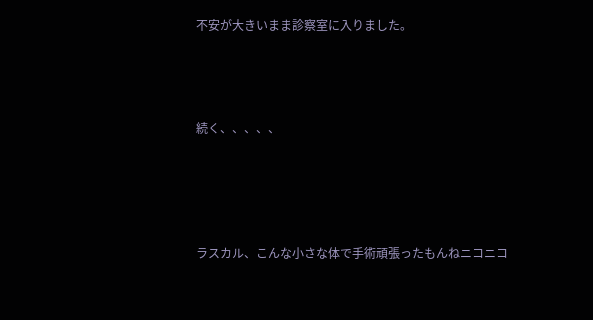不安が大きいまま診察室に入りました。




続く、、、、、





ラスカル、こんな小さな体で手術頑張ったもんねニコニコ